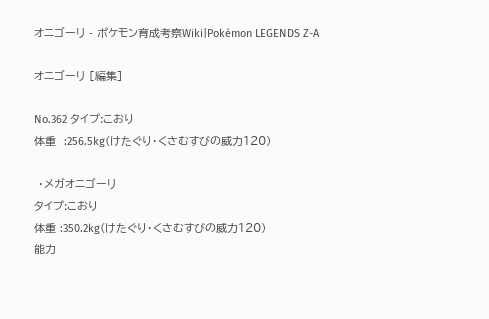オニゴーリ - ポケモン育成考察Wiki|Pokémon LEGENDS Z-A

オニゴーリ [編集]

No.362 タイプ:こおり
体重  :256.5kg(けたぐり・くさむすびの威力120)

 ・メガオニゴーリ
タイプ:こおり
体重 :350.2kg(けたぐり・くさむすびの威力120)
能力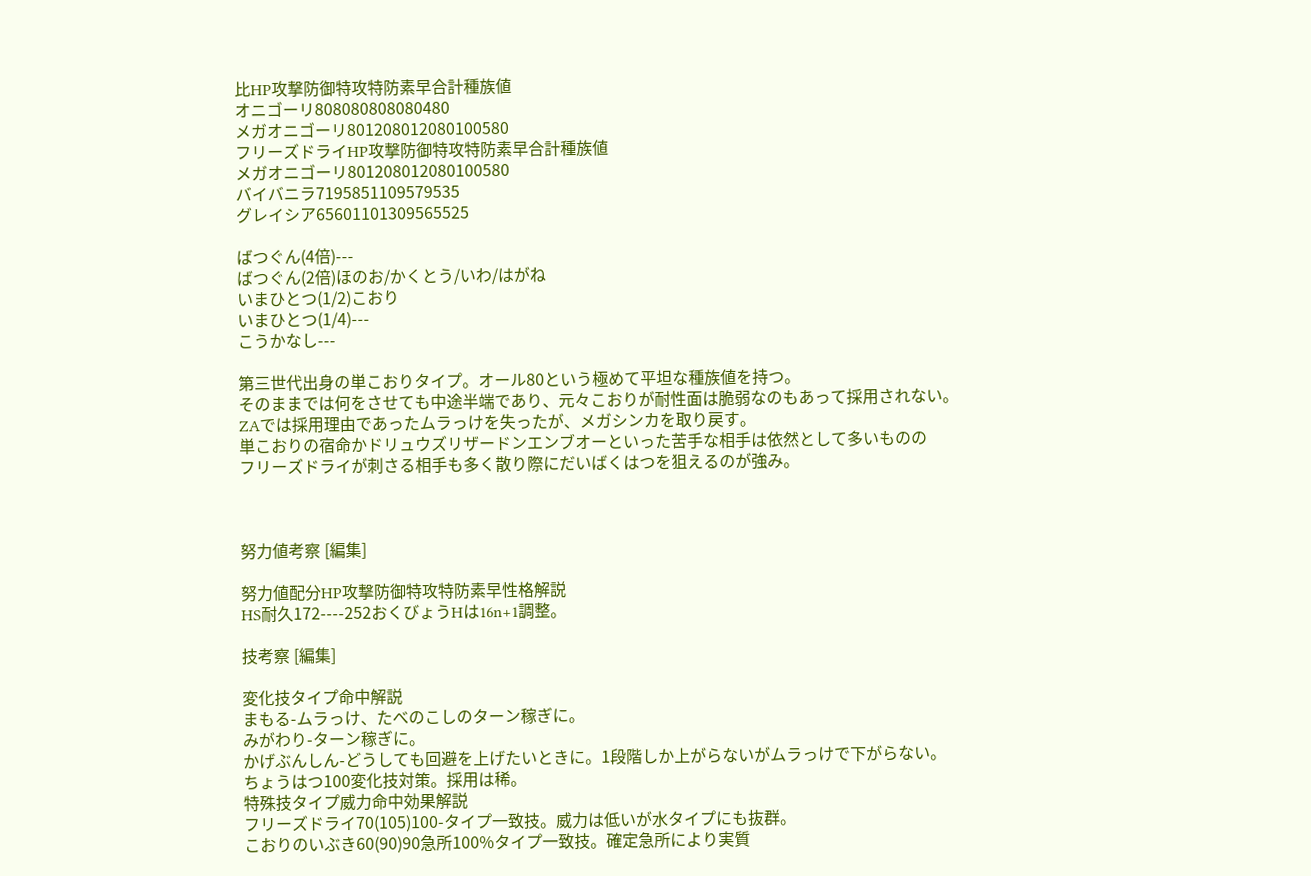比HP攻撃防御特攻特防素早合計種族値
オニゴーリ808080808080480
メガオニゴーリ801208012080100580
フリーズドライHP攻撃防御特攻特防素早合計種族値
メガオニゴーリ801208012080100580
バイバニラ7195851109579535
グレイシア65601101309565525

ばつぐん(4倍)---
ばつぐん(2倍)ほのお/かくとう/いわ/はがね
いまひとつ(1/2)こおり
いまひとつ(1/4)---
こうかなし---

第三世代出身の単こおりタイプ。オール80という極めて平坦な種族値を持つ。
そのままでは何をさせても中途半端であり、元々こおりが耐性面は脆弱なのもあって採用されない。
ZAでは採用理由であったムラっけを失ったが、メガシンカを取り戻す。
単こおりの宿命かドリュウズリザードンエンブオーといった苦手な相手は依然として多いものの
フリーズドライが刺さる相手も多く散り際にだいばくはつを狙えるのが強み。



努力値考察 [編集]

努力値配分HP攻撃防御特攻特防素早性格解説
HS耐久172----252おくびょうHは16n+1調整。

技考察 [編集]

変化技タイプ命中解説
まもる-ムラっけ、たべのこしのターン稼ぎに。
みがわり-ターン稼ぎに。
かげぶんしん-どうしても回避を上げたいときに。1段階しか上がらないがムラっけで下がらない。
ちょうはつ100変化技対策。採用は稀。
特殊技タイプ威力命中効果解説
フリーズドライ70(105)100-タイプ一致技。威力は低いが水タイプにも抜群。
こおりのいぶき60(90)90急所100%タイプ一致技。確定急所により実質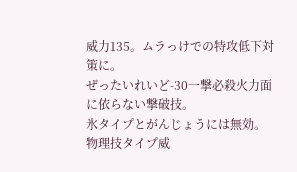威力135。ムラっけでの特攻低下対策に。
ぜったいれいど-30一撃必殺火力面に依らない撃破技。
氷タイプとがんじょうには無効。
物理技タイプ威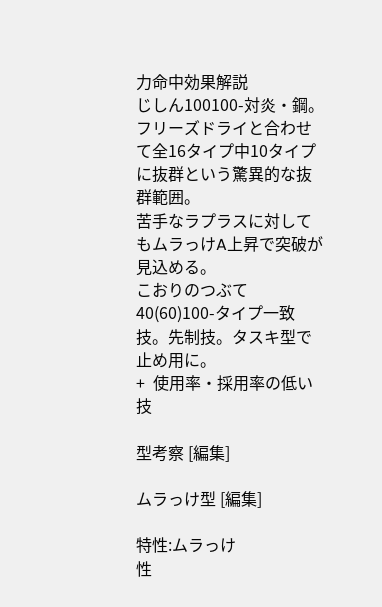力命中効果解説
じしん100100-対炎・鋼。フリーズドライと合わせて全16タイプ中10タイプに抜群という驚異的な抜群範囲。
苦手なラプラスに対してもムラっけA上昇で突破が見込める。
こおりのつぶて40(60)100-タイプ一致技。先制技。タスキ型で止め用に。
+  使用率・採用率の低い技

型考察 [編集]

ムラっけ型 [編集]

特性:ムラっけ
性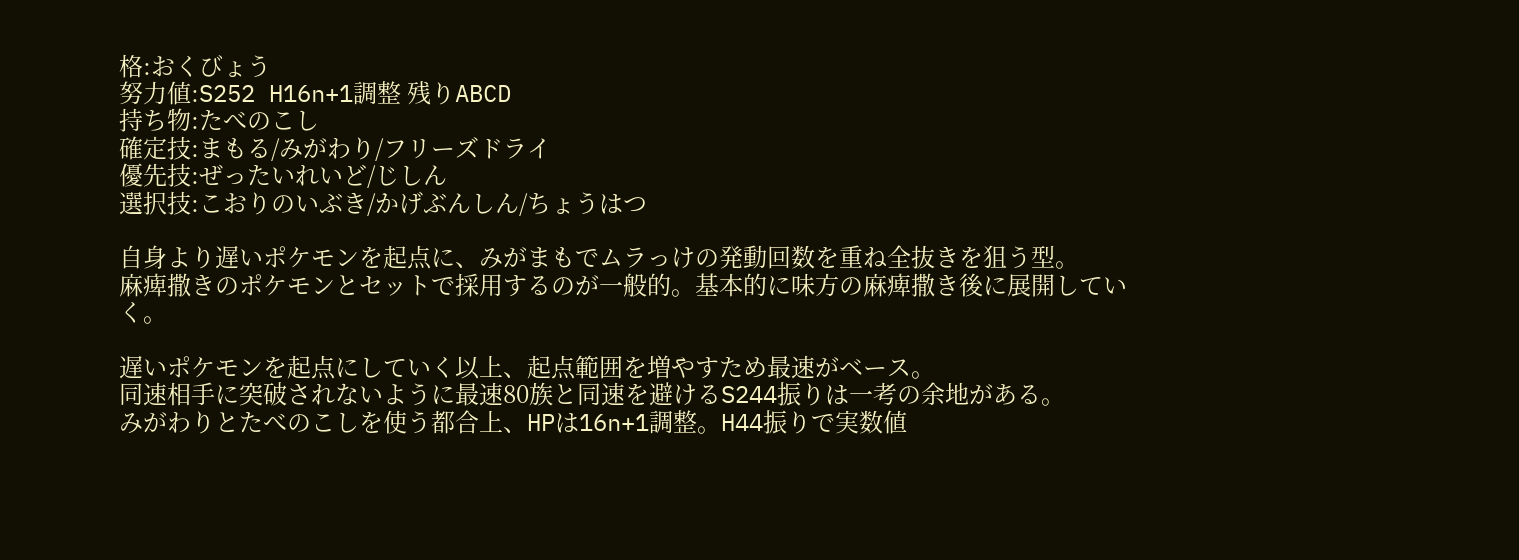格:おくびょう
努力値:S252 H16n+1調整 残りABCD
持ち物:たべのこし
確定技:まもる/みがわり/フリーズドライ
優先技:ぜったいれいど/じしん
選択技:こおりのいぶき/かげぶんしん/ちょうはつ

自身より遅いポケモンを起点に、みがまもでムラっけの発動回数を重ね全抜きを狙う型。
麻痺撒きのポケモンとセットで採用するのが一般的。基本的に味方の麻痺撒き後に展開していく。

遅いポケモンを起点にしていく以上、起点範囲を増やすため最速がベース。
同速相手に突破されないように最速80族と同速を避けるS244振りは一考の余地がある。
みがわりとたべのこしを使う都合上、HPは16n+1調整。H44振りで実数値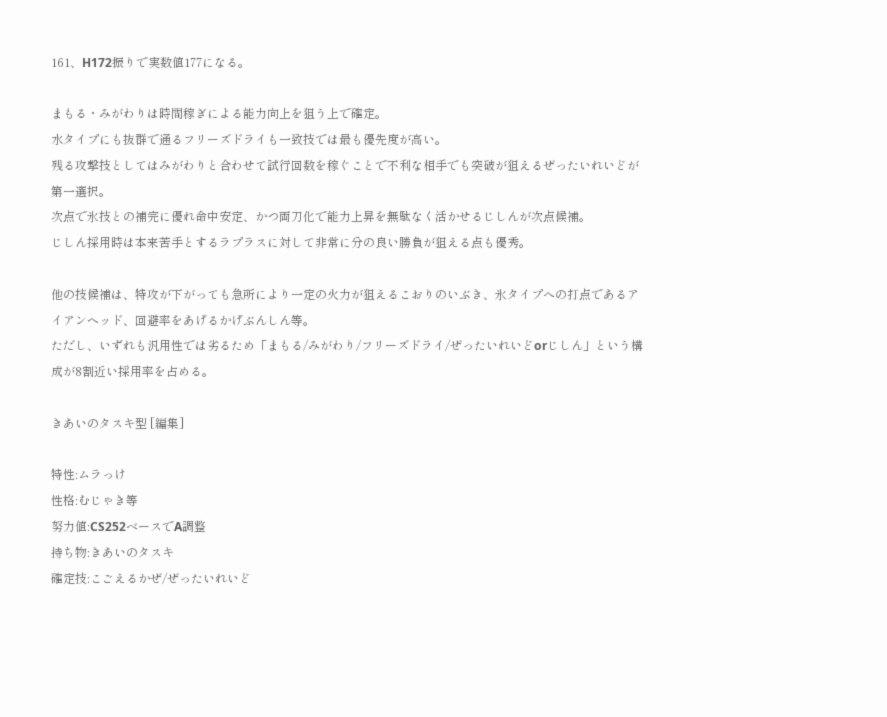161、H172振りで実数値177になる。

まもる・みがわりは時間稼ぎによる能力向上を狙う上で確定。
水タイプにも抜群で通るフリーズドライも一致技では最も優先度が高い。
残る攻撃技としてはみがわりと合わせて試行回数を稼ぐことで不利な相手でも突破が狙えるぜったいれいどが第一選択。
次点で氷技との補完に優れ命中安定、かつ両刀化で能力上昇を無駄なく活かせるじしんが次点候補。
じしん採用時は本来苦手とするラプラスに対して非常に分の良い勝負が狙える点も優秀。

他の技候補は、特攻が下がっても急所により一定の火力が狙えるこおりのいぶき、氷タイプへの打点であるアイアンヘッド、回避率をあげるかげぶんしん等。
ただし、いずれも汎用性では劣るため「まもる/みがわり/フリーズドライ/ぜったいれいどorじしん」という構成が8割近い採用率を占める。

きあいのタスキ型 [編集]

特性:ムラっけ
性格:むじゃき等
努力値:CS252ベースでA調整
持ち物:きあいのタスキ
確定技:こごえるかぜ/ぜったいれいど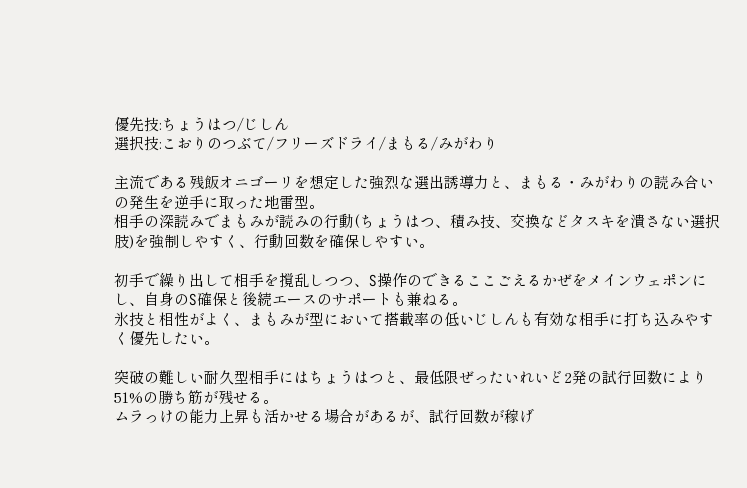優先技:ちょうはつ/じしん
選択技:こおりのつぶて/フリーズドライ/まもる/みがわり

主流である残飯オニゴーリを想定した強烈な選出誘導力と、まもる・みがわりの読み合いの発生を逆手に取った地雷型。
相手の深読みでまもみが読みの行動(ちょうはつ、積み技、交換などタスキを潰さない選択肢)を強制しやすく、行動回数を確保しやすい。

初手で繰り出して相手を撹乱しつつ、S操作のできるここごえるかぜをメインウェポンにし、自身のS確保と後続エースのサポートも兼ねる。
氷技と相性がよく、まもみが型において搭載率の低いじしんも有効な相手に打ち込みやすく優先したい。

突破の難しい耐久型相手にはちょうはつと、最低限ぜったいれいど2発の試行回数により51%の勝ち筋が残せる。
ムラっけの能力上昇も活かせる場合があるが、試行回数が稼げ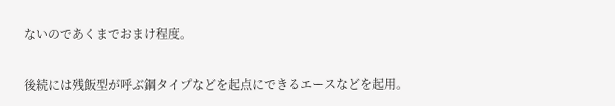ないのであくまでおまけ程度。

後続には残飯型が呼ぶ鋼タイプなどを起点にできるエースなどを起用。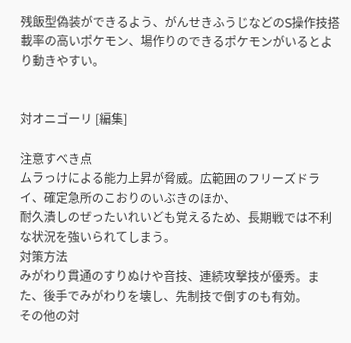残飯型偽装ができるよう、がんせきふうじなどのS操作技搭載率の高いポケモン、場作りのできるポケモンがいるとより動きやすい。


対オニゴーリ [編集]

注意すべき点
ムラっけによる能力上昇が脅威。広範囲のフリーズドライ、確定急所のこおりのいぶきのほか、
耐久潰しのぜったいれいども覚えるため、長期戦では不利な状況を強いられてしまう。
対策方法
みがわり貫通のすりぬけや音技、連続攻撃技が優秀。また、後手でみがわりを壊し、先制技で倒すのも有効。
その他の対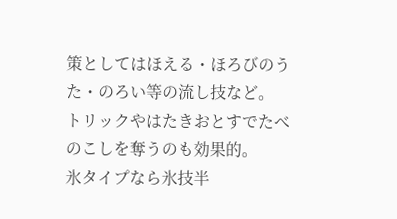策としてはほえる・ほろびのうた・のろい等の流し技など。
トリックやはたきおとすでたべのこしを奪うのも効果的。
氷タイプなら氷技半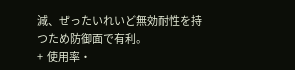減、ぜったいれいど無効耐性を持つため防御面で有利。
+  使用率・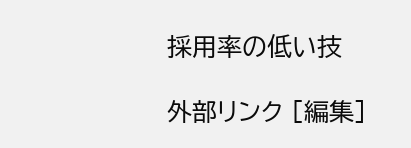採用率の低い技

外部リンク [編集]